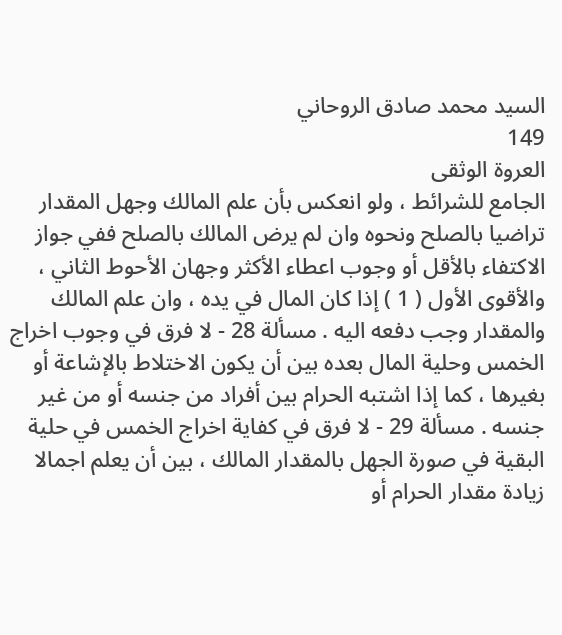السيد محمد صادق الروحاني
149
العروة الوثقى
الجامع للشرائط ، ولو انعكس بأن علم المالك وجهل المقدار تراضيا بالصلح ونحوه وان لم يرض المالك بالصلح ففي جواز الاكتفاء بالأقل أو وجوب اعطاء الأكثر وجهان الأحوط الثاني ، والأقوى الأول ( 1 ) إذا كان المال في يده ، وان علم المالك والمقدار وجب دفعه اليه . مسألة 28 - لا فرق في وجوب اخراج الخمس وحلية المال بعده بين أن يكون الاختلاط بالإشاعة أو بغيرها ، كما إذا اشتبه الحرام بين أفراد من جنسه أو من غير جنسه . مسألة 29 - لا فرق في كفاية اخراج الخمس في حلية البقية في صورة الجهل بالمقدار المالك ، بين أن يعلم اجمالا زيادة مقدار الحرام أو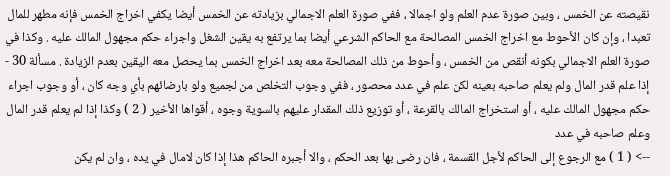نقيصته عن الخمس ، وبين صورة عدم العلم ولو اجمالا ، ففي صورة العلم الاجمالي بزيادته عن الخمس أيضا يكفي اخراج الخمس فإنه مطهر للمال تعبدا ، وإن كان الأحوط مع اخراج الخمس المصالحة مع الحاكم الشرعي أيضا بما يرتفع به يقين الشغل واجراء حكم مجهول المالك عليه . وكذا في صورة العلم الاجمالي بكونه أنقص من الخمس ، وأحوط من ذلك المصالحة معه بعد اخراج الخمس بما يحصل معه اليقين بعدم الزيادة . مسألة 30 - إذا علم قدر المال ولم يعلم صاحبه بعينه لكن علم في عدد محصور ، ففي وجوب التخلص من لجميع ولو بارضائهم بأي وجه كان ، أو وجوب اجراء حكم مجهول المالك عليه ، أو استخراج المالك بالقرعة ، أو توزيع ذلك المقدار عليهم بالسوية وجوه ، أقواها الأخير ( 2 ) وكذا إذا لم يعلم قدر المال وعلم صاحبه في عدد
--> ( 1 ) مع الرجوع إلى الحاكم لأجل القسمة ، فان رضى بها بعد الحكم ، والا أجبره الحاكم هذا إذا كان لامال في يده ، وان لم يكن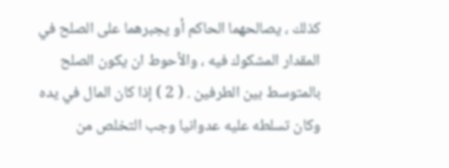كذلك ، يصالحهما الحاكم أو يجبرهما على الصلح في المقدار المشكوك فيه ، والأحوط ان يكون الصلح بالمتوسط بين الطرفين . ( 2 ) إذا كان المال في يده وكان تسلطه عليه عدوانيا وجب التخلص من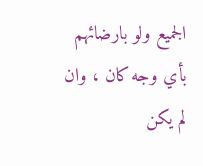الجميع ولو بارضائهم بأي وجه كان ، وان لم يكن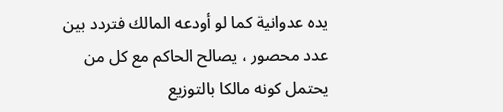يده عدوانية كما لو أودعه المالك فتردد بين عدد محصور ، يصالح الحاكم مع كل من يحتمل كونه مالكا بالتوزيع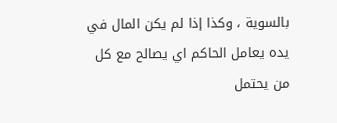بالسوية ، وكذا إذا لم يكن المال في يده يعامل الحاكم اي يصالح مع كل من يحتمل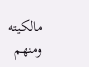مالكيته ومنهم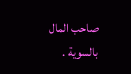صاحب المال بالسوية .